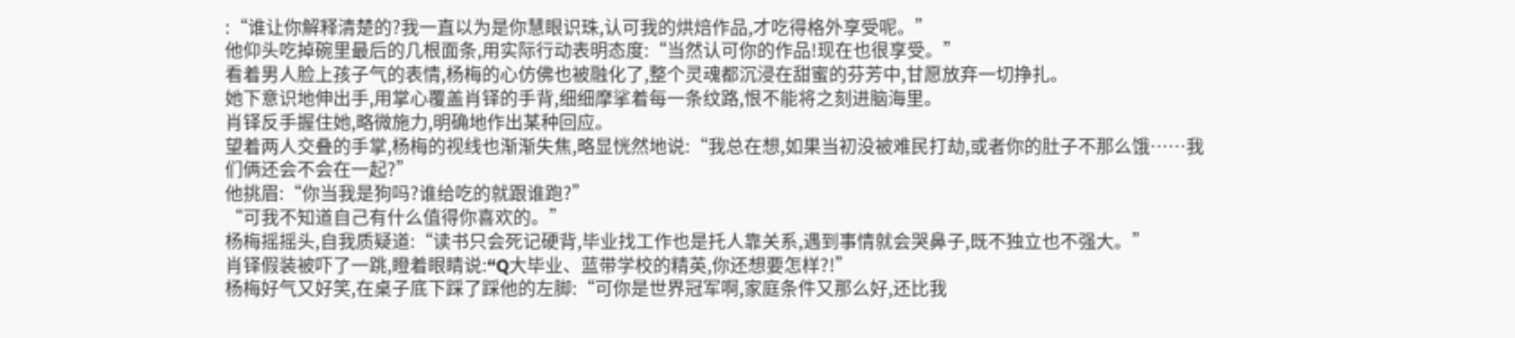:“谁让你解释清楚的?我一直以为是你慧眼识珠,认可我的烘焙作品,才吃得格外享受呢。”
他仰头吃掉碗里最后的几根面条,用实际行动表明态度:“当然认可你的作品!现在也很享受。”
看着男人脸上孩子气的表情,杨梅的心仿佛也被融化了,整个灵魂都沉浸在甜蜜的芬芳中,甘愿放弃一切挣扎。
她下意识地伸出手,用掌心覆盖肖铎的手背,细细摩挲着每一条纹路,恨不能将之刻进脑海里。
肖铎反手握住她,略微施力,明确地作出某种回应。
望着两人交叠的手掌,杨梅的视线也渐渐失焦,略显恍然地说:“我总在想,如果当初没被难民打劫,或者你的肚子不那么饿……我们俩还会不会在一起?”
他挑眉:“你当我是狗吗?谁给吃的就跟谁跑?”
“可我不知道自己有什么值得你喜欢的。”
杨梅摇摇头,自我质疑道:“读书只会死记硬背,毕业找工作也是托人靠关系,遇到事情就会哭鼻子,既不独立也不强大。”
肖铎假装被吓了一跳,瞪着眼睛说:“Q大毕业、蓝带学校的精英,你还想要怎样?!”
杨梅好气又好笑,在桌子底下踩了踩他的左脚:“可你是世界冠军啊,家庭条件又那么好,还比我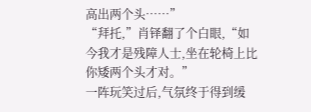高出两个头……”
“拜托,”肖铎翻了个白眼,“如今我才是残障人士,坐在轮椅上比你矮两个头才对。”
一阵玩笑过后,气氛终于得到缓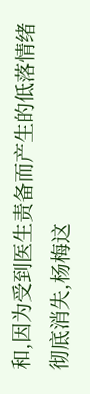和,因为受到医生责备而产生的低落情绪彻底消失,杨梅这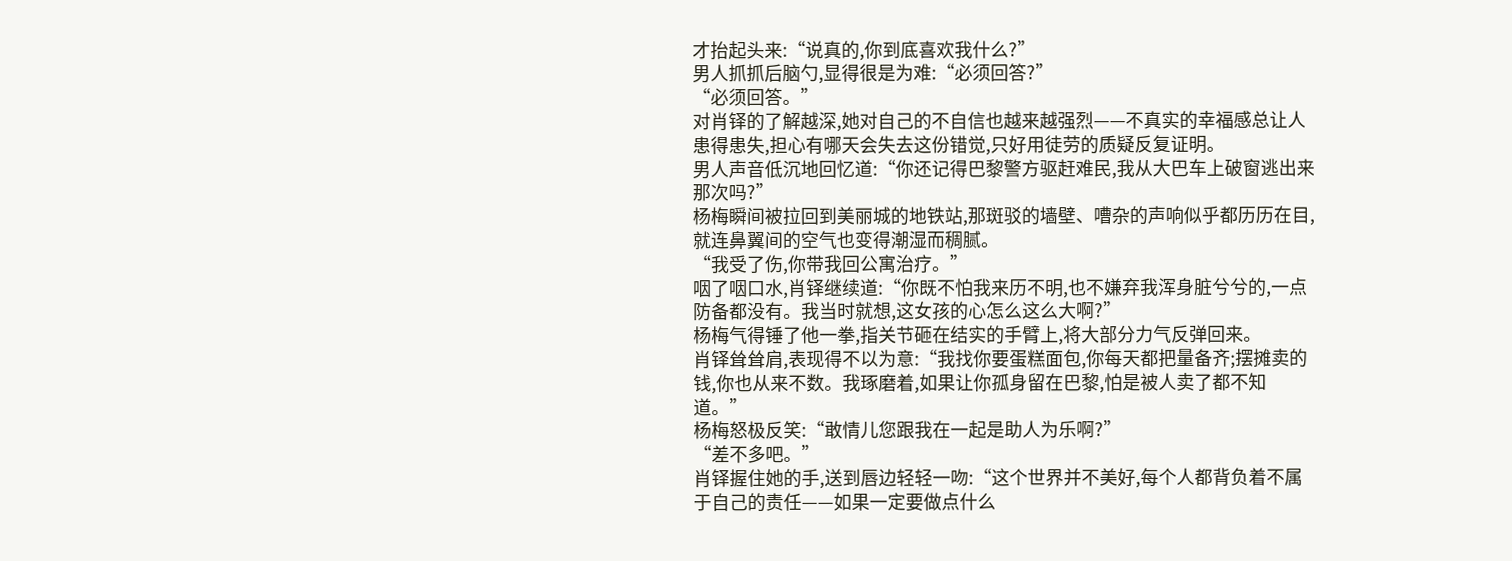才抬起头来:“说真的,你到底喜欢我什么?”
男人抓抓后脑勺,显得很是为难:“必须回答?”
“必须回答。”
对肖铎的了解越深,她对自己的不自信也越来越强烈——不真实的幸福感总让人患得患失,担心有哪天会失去这份错觉,只好用徒劳的质疑反复证明。
男人声音低沉地回忆道:“你还记得巴黎警方驱赶难民,我从大巴车上破窗逃出来那次吗?”
杨梅瞬间被拉回到美丽城的地铁站,那斑驳的墙壁、嘈杂的声响似乎都历历在目,就连鼻翼间的空气也变得潮湿而稠腻。
“我受了伤,你带我回公寓治疗。”
咽了咽口水,肖铎继续道:“你既不怕我来历不明,也不嫌弃我浑身脏兮兮的,一点防备都没有。我当时就想,这女孩的心怎么这么大啊?”
杨梅气得锤了他一拳,指关节砸在结实的手臂上,将大部分力气反弹回来。
肖铎耸耸肩,表现得不以为意:“我找你要蛋糕面包,你每天都把量备齐;摆摊卖的钱,你也从来不数。我琢磨着,如果让你孤身留在巴黎,怕是被人卖了都不知道。”
杨梅怒极反笑:“敢情儿您跟我在一起是助人为乐啊?”
“差不多吧。”
肖铎握住她的手,送到唇边轻轻一吻:“这个世界并不美好,每个人都背负着不属于自己的责任——如果一定要做点什么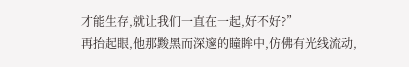才能生存,就让我们一直在一起,好不好?”
再抬起眼,他那黢黑而深邃的瞳眸中,仿佛有光线流动,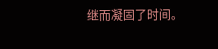继而凝固了时间。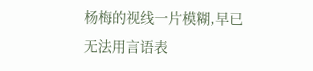杨梅的视线一片模糊,早已无法用言语表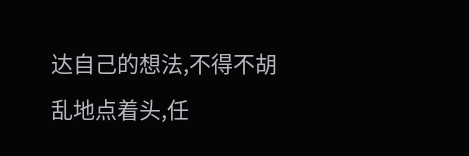达自己的想法,不得不胡乱地点着头,任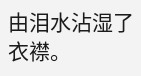由泪水沾湿了衣襟。